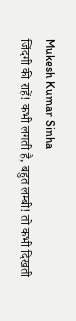Mukesh Kumar Sinha
जिंदगी की राहें! कभी लगती है, बहुत लम्बी! तो कभी दिखती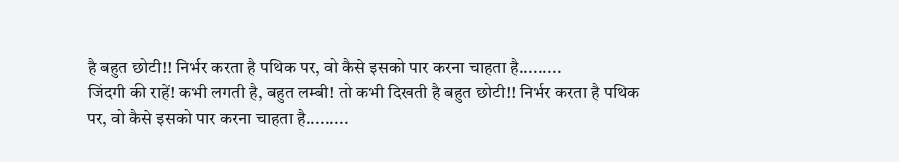है बहुत छोटी!! निर्भर करता है पथिक पर, वो कैसे इसको पार करना चाहता है.........
जिंदगी की राहें! कभी लगती है, बहुत लम्बी! तो कभी दिखती है बहुत छोटी!! निर्भर करता है पथिक पर, वो कैसे इसको पार करना चाहता है.........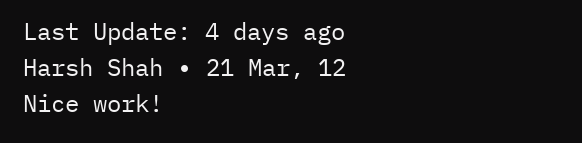Last Update: 4 days ago
Harsh Shah ∙ 21 Mar, 12
Nice work!